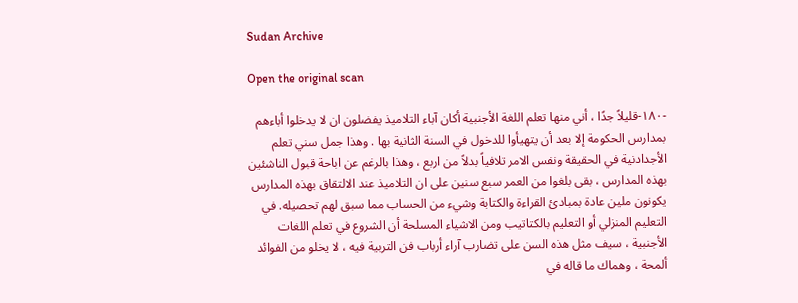Sudan Archive

Open the original scan

-١٨٠-قليلاً جدًا ، أني منها تعلم اللغة الأجنبية أكان آباء التلاميذ يفضلون ان لا يدخلوا أباءهم بمدارس الحكومة إلا بعد أن يتهيأوا للدخول في السنة الثانية بها . وهذا جمل سني تعلم الأجدادنية في الحقيقة ونفس الامر تلافياً بدلاً من اربع ، وهذا بالرغم عن اباحة قبول الناشئين بهذه المدارس ، بقى بلغوا من العمر سبع سنين على ان التلاميذ عند الالتقاق بهذه المدارس يكونون ملين عادة بمبادئ القراءة والكتابة وشيء من الحساب مما سبق لهم تحصيله. في التعليم المنزلي أو التعليم بالكتاتيب ومن الاشياء المسلحة أن الشروع في تعلم اللغات الأجنبية ، سيف مثل هذه السن على تضارب آراء أرباب فن التربية فيه ، لا يخلو من الفوائد ألمحة ، وهماك ما قاله في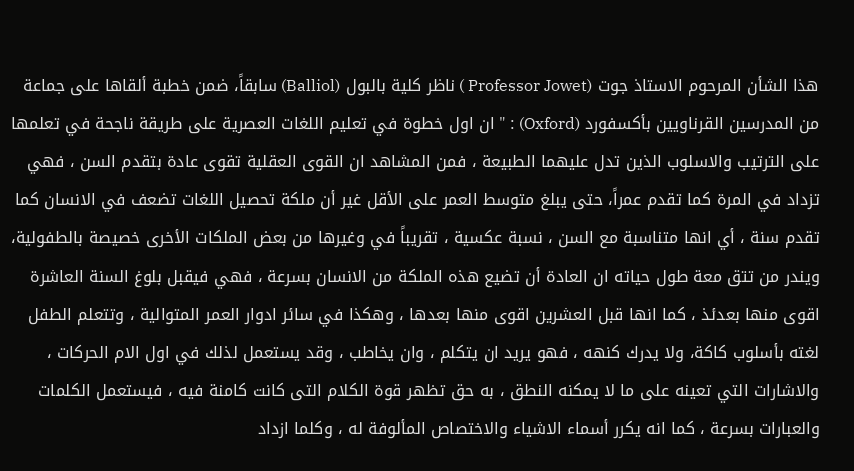هذا الشأن المرحوم الاستاذ جوت (Professor Jowet ) ناظر كلية بالبول (Balliol) سابقاً، ضمن خطبة ألقاها على جماعة من المدرسين القرناويين بأكسفورد (Oxford) : " ان اول خطوة في تعليم اللغات العصرية على طريقة ناجحة في تعلمها على الترتيب والاسلوب الذين تدل عليهما الطبيعة ، فمن المشاهد ان القوى العقلية تقوى عادة بتقدم السن ، فهي تزداد في المرة كما تقدم عمراً، حتى يبلغ متوسط العمر على الأقل غير أن ملكة تحصيل اللغات تضعف في الانسان كما تقدم سنة ، أي انها متناسبة مع السن ، نسبة عكسية ، تقريباً في وغيرها من بعض الملكات الأخرى خصيصة بالطفولية، ويندر من تتق معة طول حياته ان العادة أن تضيع هذه الملكة من الانسان بسرعة ، فهي فيقبل بلوغ السنة العاشرة اقوى منها بعدئذ ، كما انها قبل العشرين اقوى منها بعدها ، وهكذا في سائر ادوار العمر المتوالية ، وتتعلم الطفل لغته بأسلوب كاكة، ولا يدرك كنهه ، فهو يريد ان يتكلم ، وان يخاطب ، وقد يستعمل لذلك في اول الام الحركات ، والاشارات التي تعينه على ما لا يمكنه النطق ، به حق تظهر قوة الكلام التى كانت كامنة فيه ، فيستعمل الكلمات والعبارات بسرعة ، كما انه يكرر أسماء الاشياء والاختصاص المألوفة له ، وكلما ازداد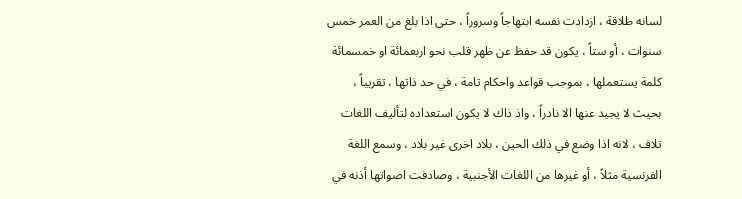لسانه طلاقة ، ازدادت نفسه ابتهاجاً وسروراً ، حتى اذا بلغ من العمر خمس سنوات ، أو ستاً ، يكون قد حفظ عن ظهر قلب نحو اربعمائة او خمسمائة كلمة يستعملها ، بموجب قواعد واحكام تامة ، في حد ذاتها ، تقريباً ، بحيث لا يجيد عنها الا نادراً ، واذ ذاك لا يكون استعداده لتأليف اللغات تلاف ، لانه اذا وضع في ذلك الحين ، بلاد اخرى غير بلاد ، وسمع اللغة الفرنسية مثلاً ، أو غيرها من اللغات الأجنبية ، وصادفت اصواتها أذنه في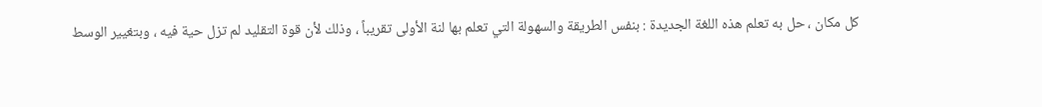كل مكان ، حل به تعلم هذه اللغة الجديدة : بنفس الطريقة والسهولة التي تعلم بها لنة الأولى تقريباً ، وذلك لأن قوة التقليد لم تزل حية فيه ، وبتغيير الوسط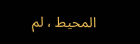المحيط ، لم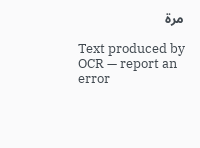مرة

Text produced by OCR — report an error